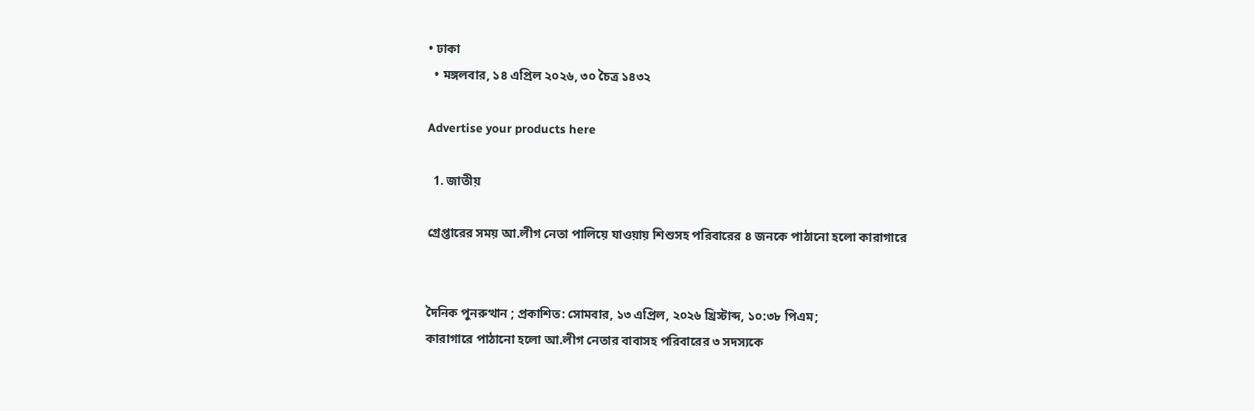• ঢাকা
  • মঙ্গলবার, ১৪ এপ্রিল ২০২৬, ৩০ চৈত্র ১৪৩২

Advertise your products here

  1. জাতীয়

গ্রেপ্তারের সময় আ.লীগ নেতা পালিয়ে যাওয়ায় শিশুসহ পরিবারের ৪ জনকে পাঠানো হলো কারাগারে


দৈনিক পুনরুত্থান ; প্রকাশিত: সোমবার, ১৩ এপ্রিল, ২০২৬ খ্রিস্টাব্দ, ১০:৩৮ পিএম;
কারাগারে পাঠানো হলো আ.লীগ নেতার বাবাসহ পরিবারের ৩ সদস্যকে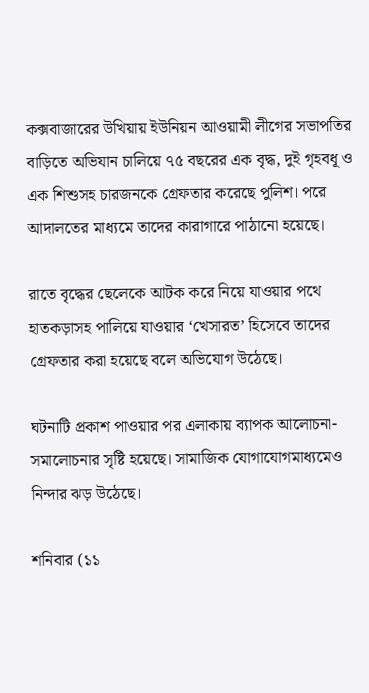কক্সবাজারের উখিয়ায় ইউনিয়ন আওয়ামী লীগের সভাপতির বাড়িতে অভিযান চালিয়ে ৭৫ বছরের এক বৃদ্ধ, দুই গৃহবধূ ও এক শিশুসহ চারজনকে গ্রেফতার করেছে পুলিশ। পরে আদালতের মাধ্যমে তাদের কারাগারে পাঠানো হয়েছে।

রাতে বৃদ্ধের ছেলেকে আটক করে নিয়ে যাওয়ার পথে হাতকড়াসহ পালিয়ে যাওয়ার ‘খেসারত’ হিসেবে তাদের গ্রেফতার করা হয়েছে বলে অভিযোগ উঠেছে।

ঘটনাটি প্রকাশ পাওয়ার পর এলাকায় ব্যাপক আলোচনা-সমালোচনার সৃষ্টি হয়েছে। সামাজিক যোগাযোগমাধ্যমেও নিন্দার ঝড় উঠেছে।

শনিবার (১১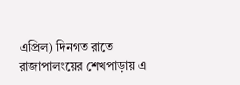এপ্রিল) দিনগত রাতে রাজাপালংয়ের শেখপাড়ায় এ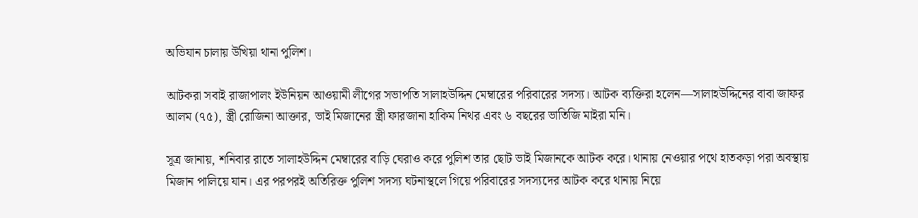অভিযান চালায় উখিয়া থানা পুলিশ।

আটকরা সবাই রাজাপালং ইউনিয়ন আওয়ামী লীগের সভাপতি সালাহউদ্দিন মেম্বারের পরিবারের সদস্য। আটক ব্যক্তিরা হলেন—সালাহউদ্দিনের বাবা জাফর আলম (৭৫), স্ত্রী রোজিনা আক্তার, ভাই মিজানের স্ত্রী ফারজানা হাকিম নিথর এবং ৬ বছরের ভাতিজি মাইরা মনি।

সূত্র জানায়, শনিবার রাতে সালাহউদ্দিন মেম্বারের বাড়ি ঘেরাও করে পুলিশ তার ছোট ভাই মিজানকে আটক করে। থানায় নেওয়ার পথে হাতকড়া পরা অবস্থায় মিজান পালিয়ে যান। এর পরপরই অতিরিক্ত পুলিশ সদস্য ঘটনাস্থলে গিয়ে পরিবারের সদস্যদের আটক করে থানায় নিয়ে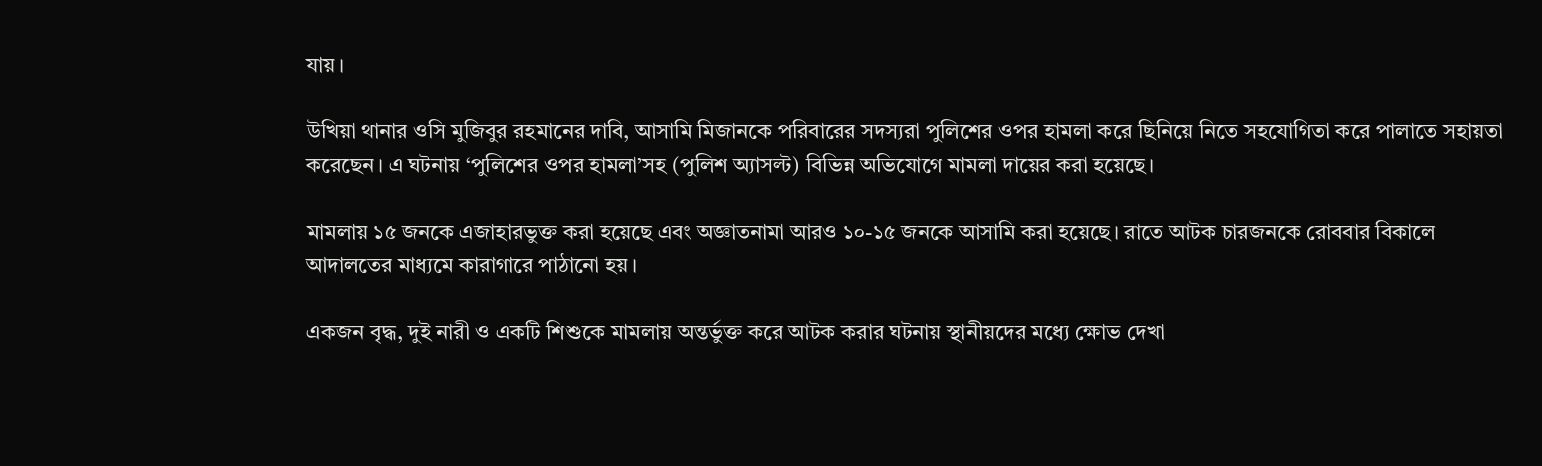যায়।

উখিয়া থানার ওসি মুজিবুর রহমানের দাবি, আসামি মিজানকে পরিবারের সদস্যরা পুলিশের ওপর হামলা করে ছিনিয়ে নিতে সহযোগিতা করে পালাতে সহায়তা করেছেন। এ ঘটনায় ‘পুলিশের ওপর হামলা’সহ (পুলিশ অ্যাসল্ট) বিভিন্ন অভিযোগে মামলা দায়ের করা হয়েছে।

মামলায় ১৫ জনকে এজাহারভুক্ত করা হয়েছে এবং অজ্ঞাতনামা আরও ১০-১৫ জনকে আসামি করা হয়েছে। রাতে আটক চারজনকে রোববার বিকালে আদালতের মাধ্যমে কারাগারে পাঠানো হয়।

একজন বৃদ্ধ, দুই নারী ও একটি শিশুকে মামলায় অন্তর্ভুক্ত করে আটক করার ঘটনায় স্থানীয়দের মধ্যে ক্ষোভ দেখা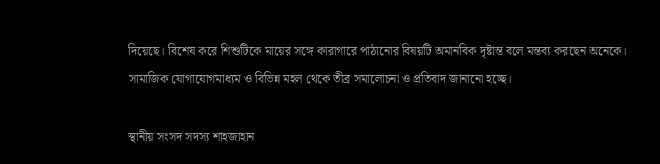দিয়েছে। বিশেষ করে শিশুটিকে মায়ের সঙ্গে কারাগারে পাঠানোর বিষয়টি অমানবিক দৃষ্টান্ত বলে মন্তব্য করছেন অনেকে। সামাজিক যোগাযোগমাধ্যম ও বিভিন্ন মহল থেকে তীব্র সমালোচনা ও প্রতিবাদ জানানো হচ্ছে।

স্থানীয় সংসদ সদস্য শাহজাহান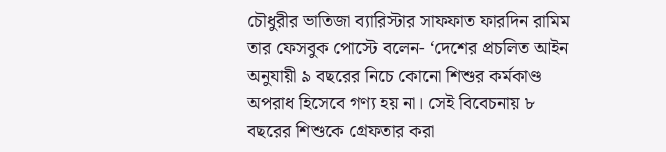চৌধুরীর ভাতিজা ব্যারিস্টার সাফফাত ফারদিন রামিম তার ফেসবুক পোস্টে বলেন- ‘দেশের প্রচলিত আইন অনুযায়ী ৯ বছরের নিচে কোনো শিশুর কর্মকাণ্ড অপরাধ হিসেবে গণ্য হয় না। সেই বিবেচনায় ৮ বছরের শিশুকে গ্রেফতার করা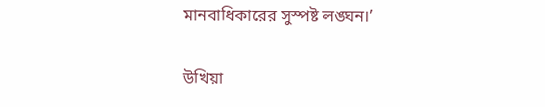মানবাধিকারের সুস্পষ্ট লঙ্ঘন।’

উখিয়া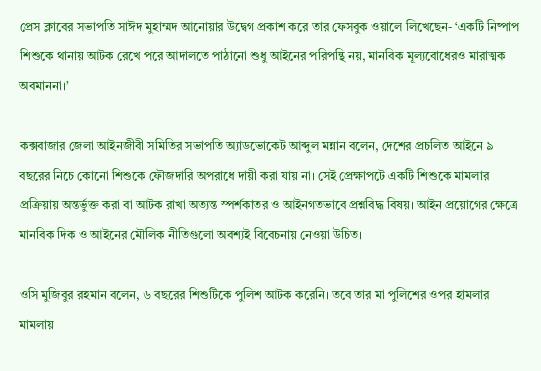প্রেস ক্লাবের সভাপতি সাঈদ মুহাম্মদ আনোয়ার উদ্বেগ প্রকাশ করে তার ফেসবুক ওয়ালে লিখেছেন- ‘একটি নিষ্পাপ শিশুকে থানায় আটক রেখে পরে আদালতে পাঠানো শুধু আইনের পরিপন্থি নয়, মানবিক মূল্যবোধেরও মারাত্মক অবমাননা।’

কক্সবাজার জেলা আইনজীবী সমিতির সভাপতি অ্যাডভোকেট আব্দুল মন্নান বলেন, দেশের প্রচলিত আইনে ৯ বছরের নিচে কোনো শিশুকে ফৌজদারি অপরাধে দায়ী করা যায় না। সেই প্রেক্ষাপটে একটি শিশুকে মামলার প্রক্রিয়ায় অন্তর্ভুক্ত করা বা আটক রাখা অত্যন্ত স্পর্শকাতর ও আইনগতভাবে প্রশ্নবিদ্ধ বিষয়। আইন প্রয়োগের ক্ষেত্রে মানবিক দিক ও আইনের মৌলিক নীতিগুলো অবশ্যই বিবেচনায় নেওয়া উচিত।

ওসি মুজিবুর রহমান বলেন, ৬ বছরের শিশুটিকে পুলিশ আটক করেনি। তবে তার মা পুলিশের ওপর হামলার মামলায়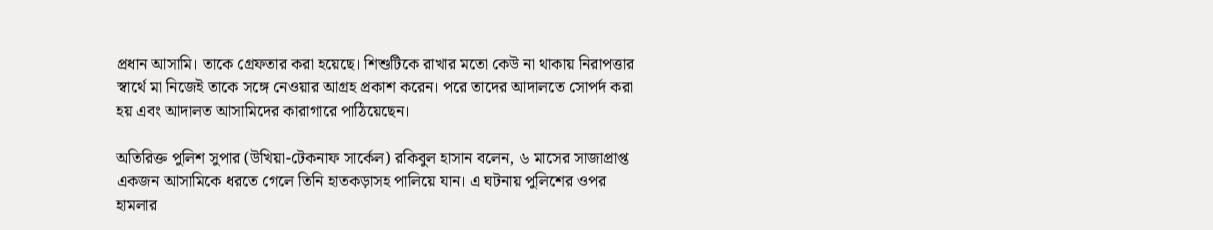প্রধান আসামি। তাকে গ্রেফতার করা হয়েছে। শিশুটিকে রাখার মতো কেউ না থাকায় নিরাপত্তার স্বার্থে মা নিজেই তাকে সঙ্গে নেওয়ার আগ্রহ প্রকাশ করেন। পরে তাদের আদালতে সোপর্দ করা হয় এবং আদালত আসামিদের কারাগারে পাঠিয়েছেন।

অতিরিক্ত পুলিশ সুপার (উখিয়া-টেকনাফ সার্কেল) রকিবুল হাসান বলেন, ৬ মাসের সাজাপ্রাপ্ত একজন আসামিকে ধরতে গেলে তিনি হাতকড়াসহ পালিয়ে যান। এ ঘটনায় পুলিশের ওপর হামলার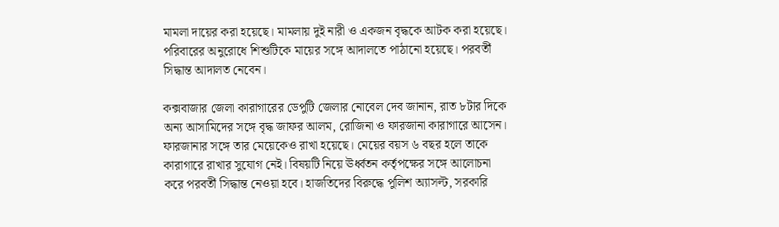মামলা দায়ের করা হয়েছে। মামলায় দুই নারী ও একজন বৃদ্ধকে আটক করা হয়েছে। পরিবারের অনুরোধে শিশুটিকে মায়ের সঙ্গে আদালতে পাঠানো হয়েছে। পরবর্তী সিদ্ধান্ত আদালত নেবেন।

কক্সবাজার জেলা কারাগারের ডেপুটি জেলার নোবেল দেব জানান, রাত ৮টার দিকে অন্য আসামিদের সঙ্গে বৃদ্ধ জাফর আলম, রোজিনা ও ফারজানা কারাগারে আসেন। ফারজানার সঙ্গে তার মেয়েকেও রাখা হয়েছে। মেয়ের বয়স ৬ বছর হলে তাকে কারাগারে রাখার সুযোগ নেই। বিষয়টি নিয়ে ঊর্ধ্বতন কর্তৃপক্ষের সঙ্গে আলোচনা করে পরবর্তী সিদ্ধান্ত নেওয়া হবে। হাজতিদের বিরুদ্ধে পুলিশ অ্যাসল্ট, সরকারি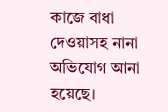কাজে বাধা দেওয়াসহ নানা অভিযোগ আনা হয়েছে।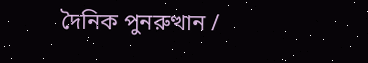দৈনিক পুনরুত্থান /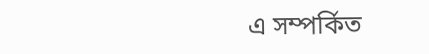এ সম্পর্কিত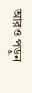আরও পড়ুন